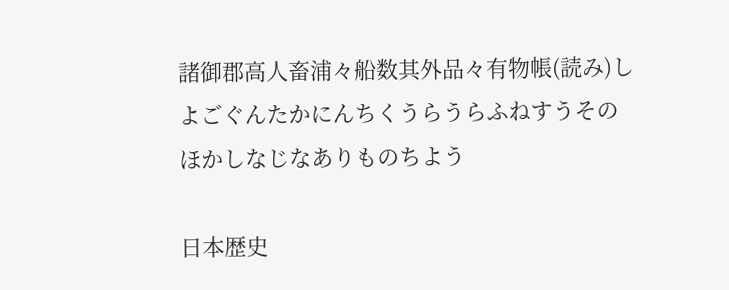諸御郡高人畜浦々船数其外品々有物帳(読み)しよごぐんたかにんちくうらうらふねすうそのほかしなじなありものちよう

日本歴史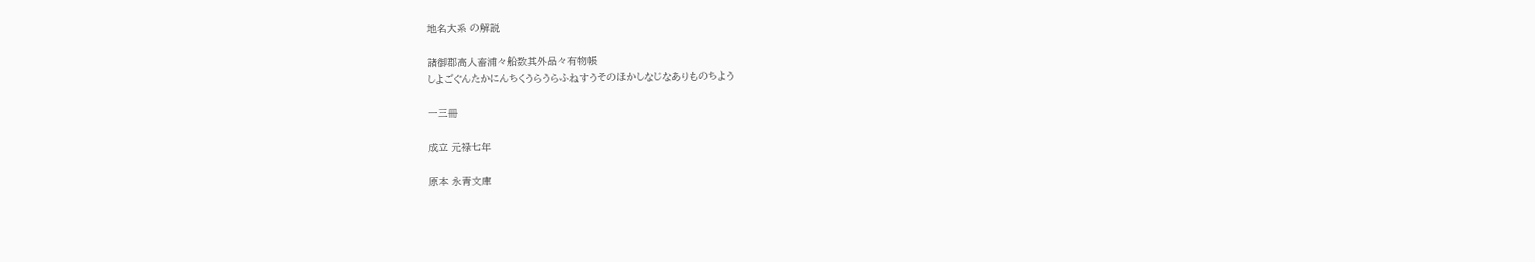地名大系 の解説

諸御郡高人畜浦々船数其外品々有物帳
しよごぐんたかにんちくうらうらふねすうそのほかしなじなありものちよう

一三冊

成立 元禄七年

原本 永青文庫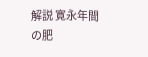解説 寛永年間の肥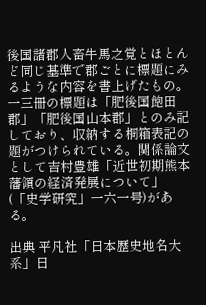後国諸郡人畜牛馬之覚とほとんど同じ基準で郡ごとに標題にみるような内容を書上げたもの。一三冊の標題は「肥後国飽田郡」「肥後国山本郡」とのみ記しており、収納する桐箱表記の題がつけられている。関係論文として吉村豊雄「近世初期熊本藩領の経済発展について」(「史学研究」一六一号)がある。

出典 平凡社「日本歴史地名大系」日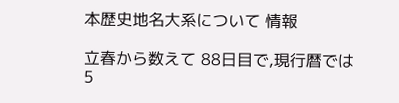本歴史地名大系について 情報

立春から数えて 88日目で,現行暦では5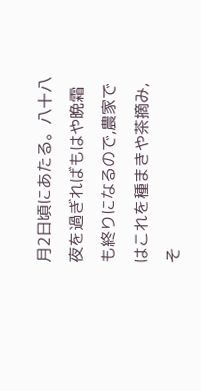月2日頃にあたる。八十八夜を過ぎればもはや晩霜も終りになるので,農家ではこれを種まきや茶摘み,そ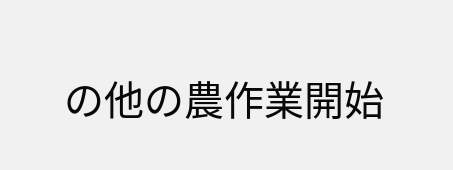の他の農作業開始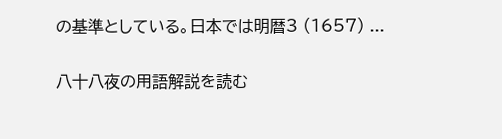の基準としている。日本では明暦3 (1657) ...

八十八夜の用語解説を読む